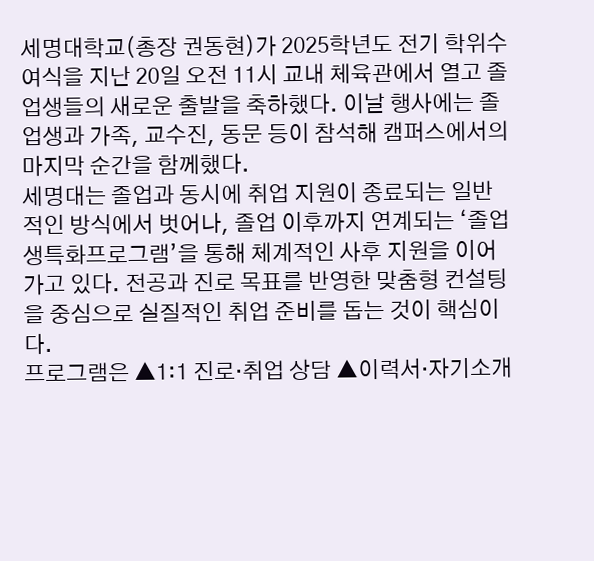세명대학교(총장 권동현)가 2025학년도 전기 학위수여식을 지난 20일 오전 11시 교내 체육관에서 열고 졸업생들의 새로운 출발을 축하했다. 이날 행사에는 졸업생과 가족, 교수진, 동문 등이 참석해 캠퍼스에서의 마지막 순간을 함께했다.
세명대는 졸업과 동시에 취업 지원이 종료되는 일반적인 방식에서 벗어나, 졸업 이후까지 연계되는 ‘졸업생특화프로그램’을 통해 체계적인 사후 지원을 이어가고 있다. 전공과 진로 목표를 반영한 맞춤형 컨설팅을 중심으로 실질적인 취업 준비를 돕는 것이 핵심이다.
프로그램은 ▲1:1 진로·취업 상담 ▲이력서·자기소개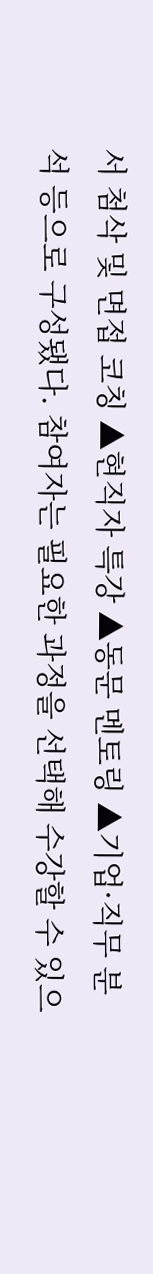서 첨삭 및 면접 코칭 ▲현직자 특강 ▲동문 멘토링 ▲기업·직무 분석 등으로 구성됐다. 참여자는 필요한 과정을 선택해 수강할 수 있으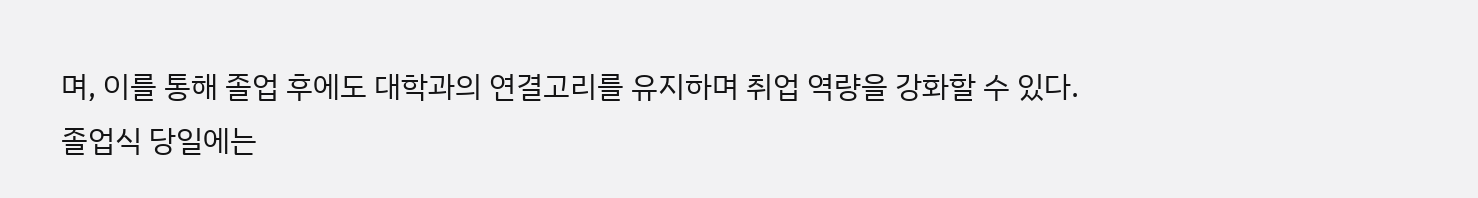며, 이를 통해 졸업 후에도 대학과의 연결고리를 유지하며 취업 역량을 강화할 수 있다.
졸업식 당일에는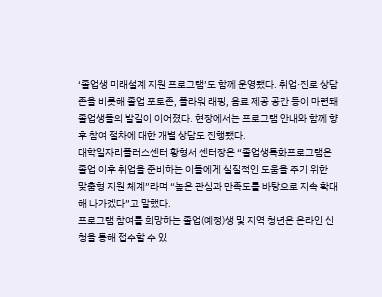‘졸업생 미래설계 지원 프로그램’도 함께 운영됐다. 취업·진로 상담존을 비롯해 졸업 포토존, 플라워 래핑, 음료 제공 공간 등이 마련돼 졸업생들의 발길이 이어졌다. 현장에서는 프로그램 안내와 함께 향후 참여 절차에 대한 개별 상담도 진행됐다.
대학일자리플러스센터 황형서 센터장은 “졸업생특화프로그램은 졸업 이후 취업을 준비하는 이들에게 실질적인 도움을 주기 위한 맞춤형 지원 체계”라며 “높은 관심과 만족도를 바탕으로 지속 확대해 나가겠다”고 말했다.
프로그램 참여를 희망하는 졸업(예정)생 및 지역 청년은 온라인 신청을 통해 접수할 수 있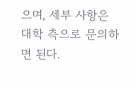으며, 세부 사항은 대학 측으로 문의하면 된다.